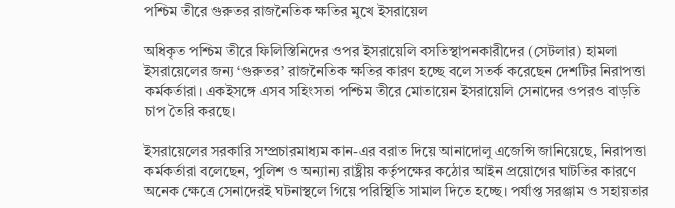পশ্চিম তীরে গুরুতর রাজনৈতিক ক্ষতির মুখে ইসরায়েল

অধিকৃত পশ্চিম তীরে ফিলিস্তিনিদের ওপর ইসরায়েলি বসতিস্থাপনকারীদের (সেটলার) হামলা ইসরায়েলের জন্য ‘গুরুতর’ রাজনৈতিক ক্ষতির কারণ হচ্ছে বলে সতর্ক করেছেন দেশটির নিরাপত্তা কর্মকর্তারা। একইসঙ্গে এসব সহিংসতা পশ্চিম তীরে মোতায়েন ইসরায়েলি সেনাদের ওপরও বাড়তি চাপ তৈরি করছে।

ইসরায়েলের সরকারি সম্প্রচারমাধ্যম কান-এর বরাত দিয়ে আনাদোলু এজেন্সি জানিয়েছে, নিরাপত্তা কর্মকর্তারা বলেছেন, পুলিশ ও অন্যান্য রাষ্ট্রীয় কর্তৃপক্ষের কঠোর আইন প্রয়োগের ঘাটতির কারণে অনেক ক্ষেত্রে সেনাদেরই ঘটনাস্থলে গিয়ে পরিস্থিতি সামাল দিতে হচ্ছে। পর্যাপ্ত সরঞ্জাম ও সহায়তার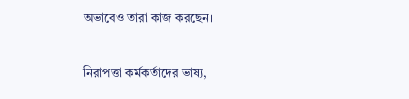অভাবেও তারা কাজ করছেন।

নিরাপত্তা কর্মকর্তাদের ভাষ্য,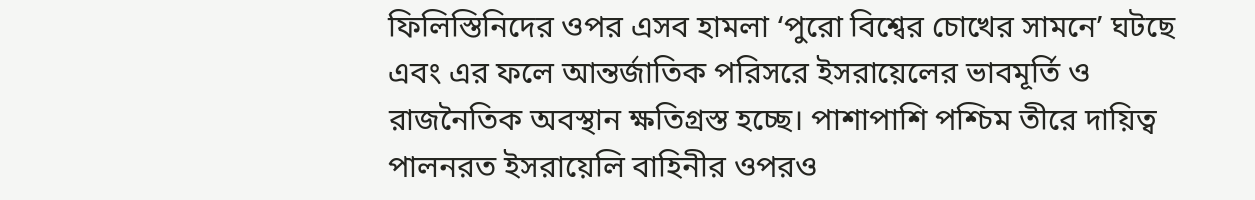ফিলিস্তিনিদের ওপর এসব হামলা ‘পুরো বিশ্বের চোখের সামনে’ ঘটছে এবং এর ফলে আন্তর্জাতিক পরিসরে ইসরায়েলের ভাবমূর্তি ও রাজনৈতিক অবস্থান ক্ষতিগ্রস্ত হচ্ছে। পাশাপাশি পশ্চিম তীরে দায়িত্ব পালনরত ইসরায়েলি বাহিনীর ওপরও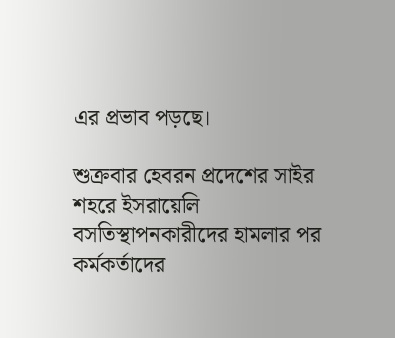এর প্রভাব পড়ছে।

শুক্রবার হেবরন প্রদেশের সাইর শহরে ইসরায়েলি বসতিস্থাপনকারীদের হামলার পর কর্মকর্তাদের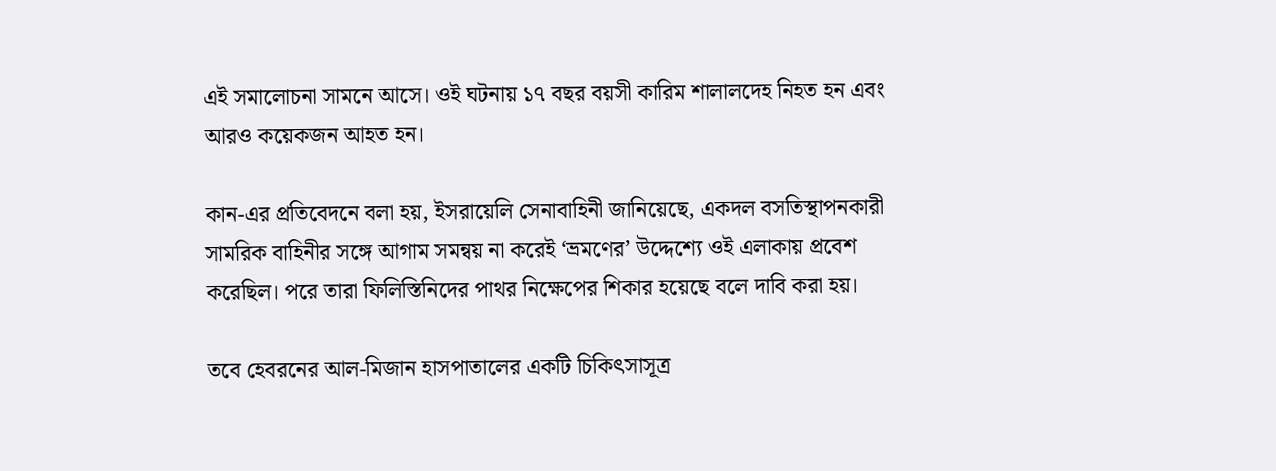এই সমালোচনা সামনে আসে। ওই ঘটনায় ১৭ বছর বয়সী কারিম শালালদেহ নিহত হন এবং আরও কয়েকজন আহত হন।

কান-এর প্রতিবেদনে বলা হয়, ইসরায়েলি সেনাবাহিনী জানিয়েছে, একদল বসতিস্থাপনকারী সামরিক বাহিনীর সঙ্গে আগাম সমন্বয় না করেই ‘ভ্রমণের’ উদ্দেশ্যে ওই এলাকায় প্রবেশ করেছিল। পরে তারা ফিলিস্তিনিদের পাথর নিক্ষেপের শিকার হয়েছে বলে দাবি করা হয়।

তবে হেবরনের আল-মিজান হাসপাতালের একটি চিকিৎসাসূত্র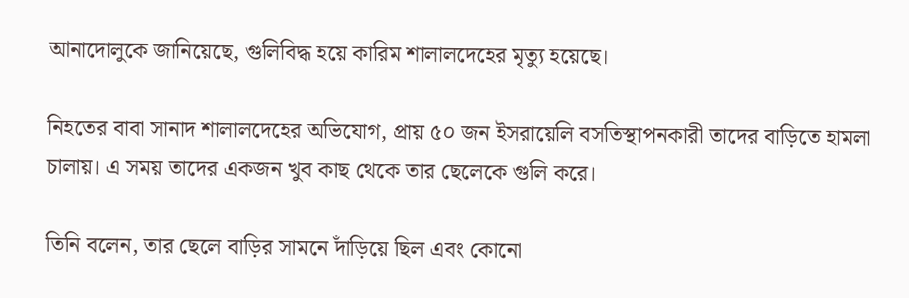আনাদোলুকে জানিয়েছে, গুলিবিদ্ধ হয়ে কারিম শালালদেহের মৃত্যু হয়েছে।

নিহতের বাবা সানাদ শালালদেহের অভিযোগ, প্রায় ৫০ জন ইসরায়েলি বসতিস্থাপনকারী তাদের বাড়িতে হামলা চালায়। এ সময় তাদের একজন খুব কাছ থেকে তার ছেলেকে গুলি করে।

তিনি বলেন, তার ছেলে বাড়ির সামনে দাঁড়িয়ে ছিল এবং কোনো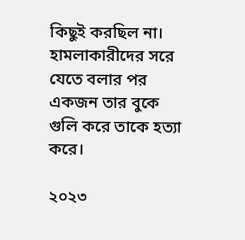কিছুই করছিল না। হামলাকারীদের সরে যেতে বলার পর একজন তার বুকে গুলি করে তাকে হত্যা করে।

২০২৩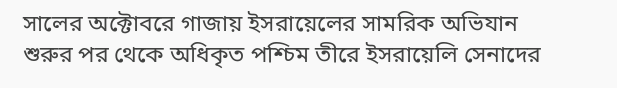সালের অক্টোবরে গাজায় ইসরায়েলের সামরিক অভিযান শুরুর পর থেকে অধিকৃত পশ্চিম তীরে ইসরায়েলি সেনাদের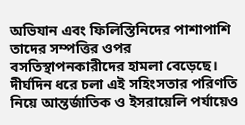অভিযান এবং ফিলিস্তিনিদের পাশাপাশি তাদের সম্পত্তির ওপর বসতিস্থাপনকারীদের হামলা বেড়েছে। দীর্ঘদিন ধরে চলা এই সহিংসতার পরিণতি নিয়ে আন্তর্জাতিক ও ইসরায়েলি পর্যায়েও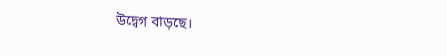উদ্বেগ বাড়ছে।